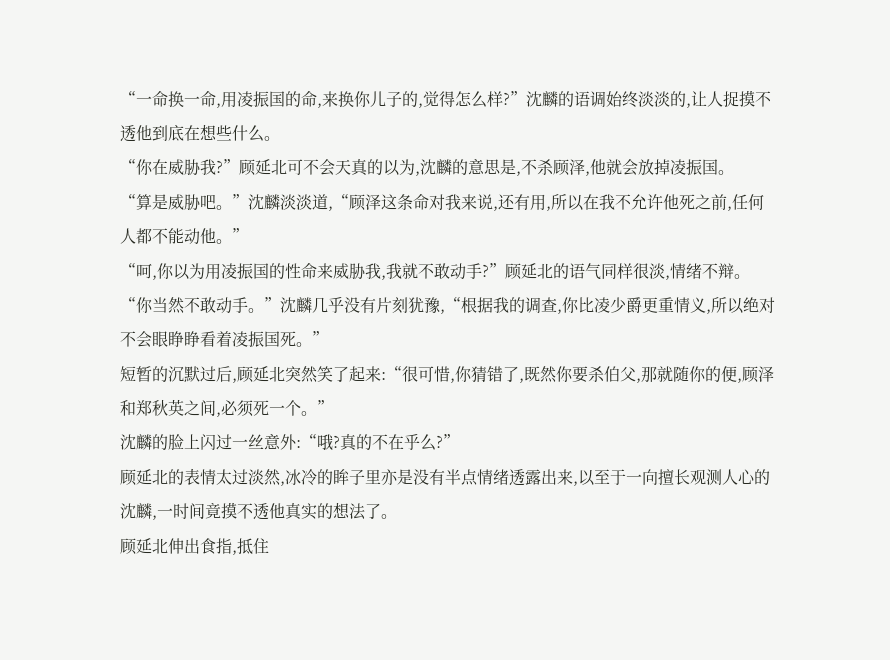“一命换一命,用凌振国的命,来换你儿子的,觉得怎么样?”沈麟的语调始终淡淡的,让人捉摸不透他到底在想些什么。
“你在威胁我?”顾延北可不会天真的以为,沈麟的意思是,不杀顾泽,他就会放掉凌振国。
“算是威胁吧。”沈麟淡淡道,“顾泽这条命对我来说,还有用,所以在我不允许他死之前,任何人都不能动他。”
“呵,你以为用凌振国的性命来威胁我,我就不敢动手?”顾延北的语气同样很淡,情绪不辩。
“你当然不敢动手。”沈麟几乎没有片刻犹豫,“根据我的调查,你比凌少爵更重情义,所以绝对不会眼睁睁看着凌振国死。”
短暂的沉默过后,顾延北突然笑了起来:“很可惜,你猜错了,既然你要杀伯父,那就随你的便,顾泽和郑秋英之间,必须死一个。”
沈麟的脸上闪过一丝意外:“哦?真的不在乎么?”
顾延北的表情太过淡然,冰冷的眸子里亦是没有半点情绪透露出来,以至于一向擅长观测人心的沈麟,一时间竟摸不透他真实的想法了。
顾延北伸出食指,抵住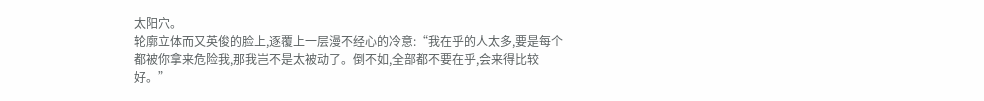太阳穴。
轮廓立体而又英俊的脸上,逐覆上一层漫不经心的冷意:“我在乎的人太多,要是每个都被你拿来危险我,那我岂不是太被动了。倒不如,全部都不要在乎,会来得比较好。”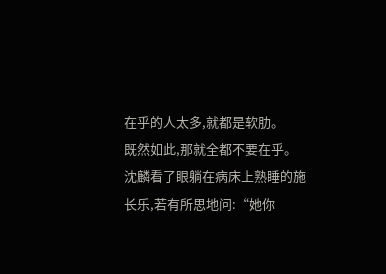在乎的人太多,就都是软肋。
既然如此,那就全都不要在乎。
沈麟看了眼躺在病床上熟睡的施长乐,若有所思地问:“她你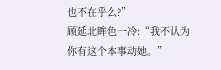也不在乎么?”
顾延北眸色一冷:“我不认为你有这个本事动她。”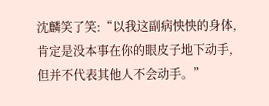沈麟笑了笑:“以我这副病怏怏的身体,肯定是没本事在你的眼皮子地下动手,但并不代表其他人不会动手。”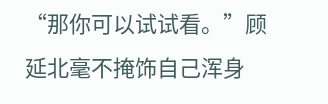“那你可以试试看。”顾延北毫不掩饰自己浑身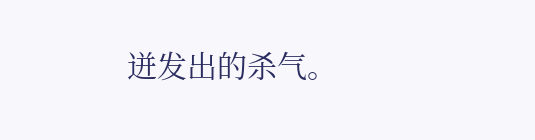迸发出的杀气。